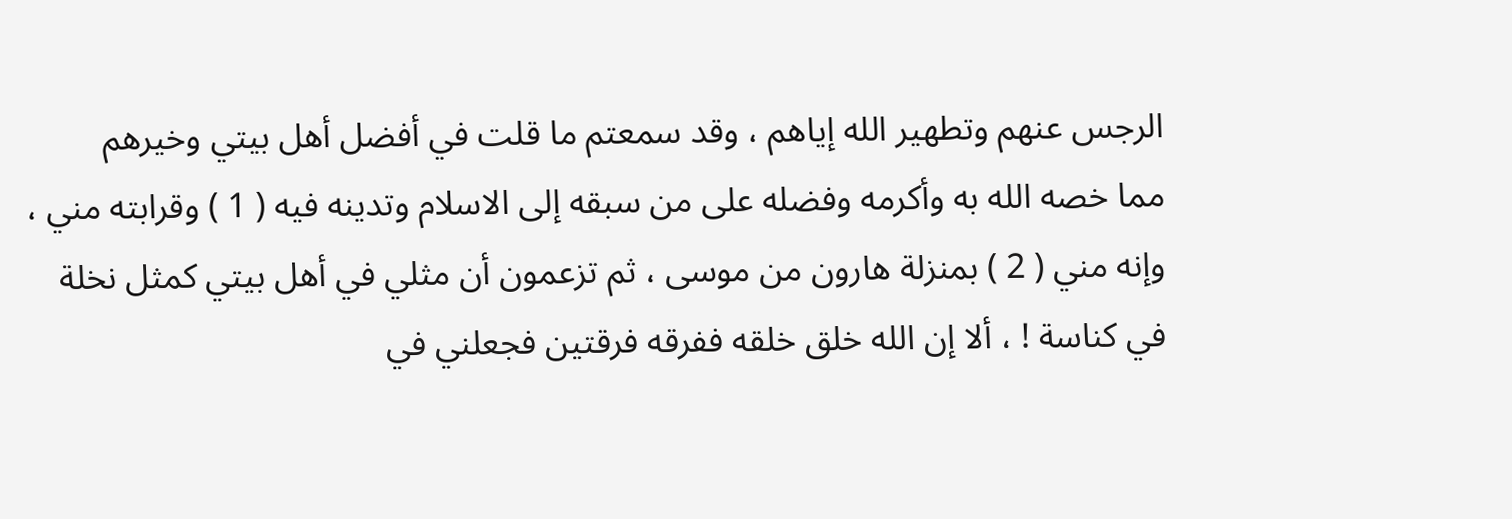الرجس عنهم وتطهير الله إياهم ، وقد سمعتم ما قلت في أفضل أهل بيتي وخيرهم
مما خصه الله به وأكرمه وفضله على من سبقه إلى الاسلام وتدينه فيه ( 1 ) وقرابته مني ،
وإنه مني ( 2 ) بمنزلة هارون من موسى ، ثم تزعمون أن مثلي في أهل بيتي كمثل نخلة
في كناسة ! ، ألا إن الله خلق خلقه ففرقه فرقتين فجعلني في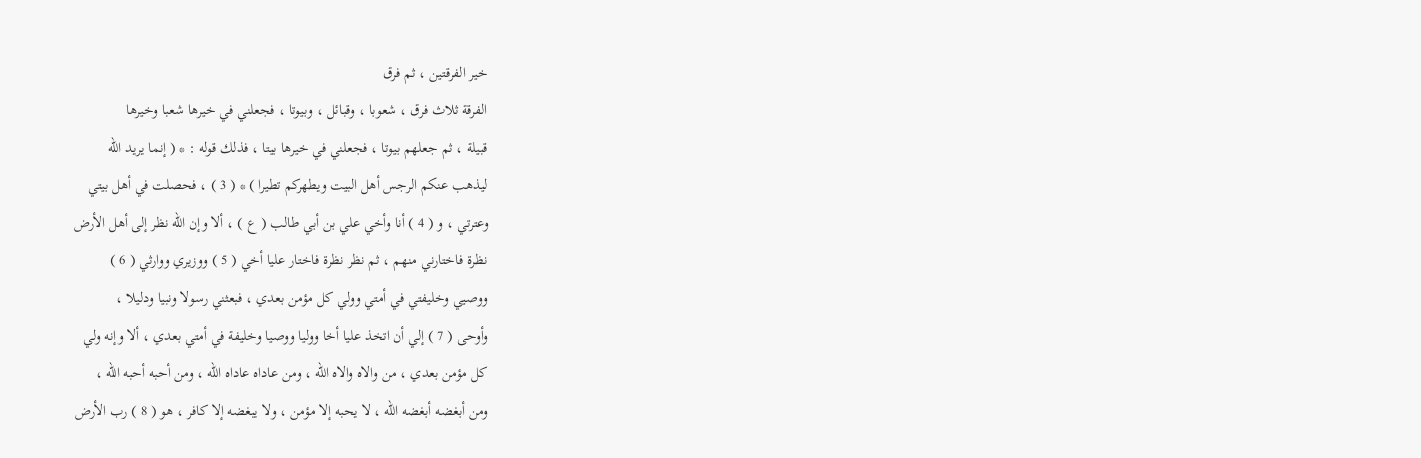خير الفرقتين ، ثم فرق
الفرقة ثلاث فرق ، شعوبا ، وقبائل ، وبيوتا ، فجعلني في خيرها شعبا وخيرها
قبيلة ، ثم جعلهم بيوتا ، فجعلني في خيرها بيتا ، فذلك قوله : * ( إنما يريد الله
ليذهب عنكم الرجس أهل البيت ويطهركم تطيرا ) * ( 3 ) ، فحصلت في أهل بيتي
وعترتي ، و ( 4 ) أنا وأخي علي بن أبي طالب ( ع ) ، ألا وإن الله نظر إلى أهل الأرض
نظرة فاختارني منهم ، ثم نظر نظرة فاختار عليا أخي ( 5 ) ووزيري ووارثي ( 6 )
ووصيي وخليفتي في أمتي وولي كل مؤمن بعدي ، فبعثني رسولا ونبيا ودليلا ،
وأوحى ( 7 ) إلي أن اتخذ عليا أخا ووليا ووصيا وخليفة في أمتي بعدي ، ألا وإنه ولي
كل مؤمن بعدي ، من والاه والاه الله ، ومن عاداه عاداه الله ، ومن أحبه أحبه الله ،
ومن أبغضه أبغضه الله ، لا يحبه إلا مؤمن ، ولا يبغضه إلا كافر ، هو ( 8 ) رب الأرض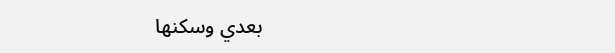بعدي وسكنها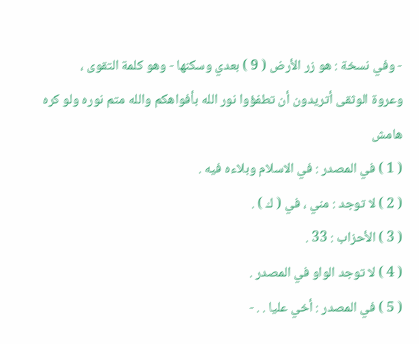- وفي نسخة : هو زر الأرض ( 9 ) بعدي وسكنها - وهو كلمة التقوى ،
وعروة الوثقى أتريدون أن تطفؤوا نور الله بأفواهكم والله متم نوره ولو كره
هامش
( 1 ) في المصدر : في الاسلام وبلاءه فيه .
( 2 ) لا توجد : مني ، في ( ك ) .
( 3 ) الأحزاب : 33 .
( 4 ) لا توجد الواو في المصدر .
( 5 ) في المصدر : أخي عليا . . -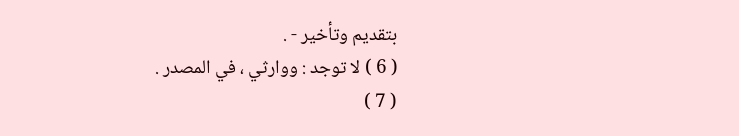بتقديم وتأخير - .
( 6 ) لا توجد : ووارثي ، في المصدر .
( 7 )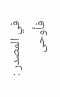في المصدر : فأوحى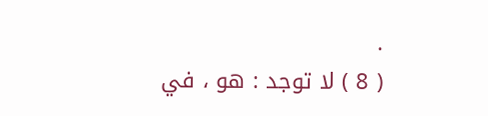.
( 8 ) لا توجد : هو ، في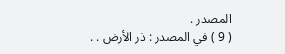المصدر .
( 9 ) في المصدر : ذر الأرض . .